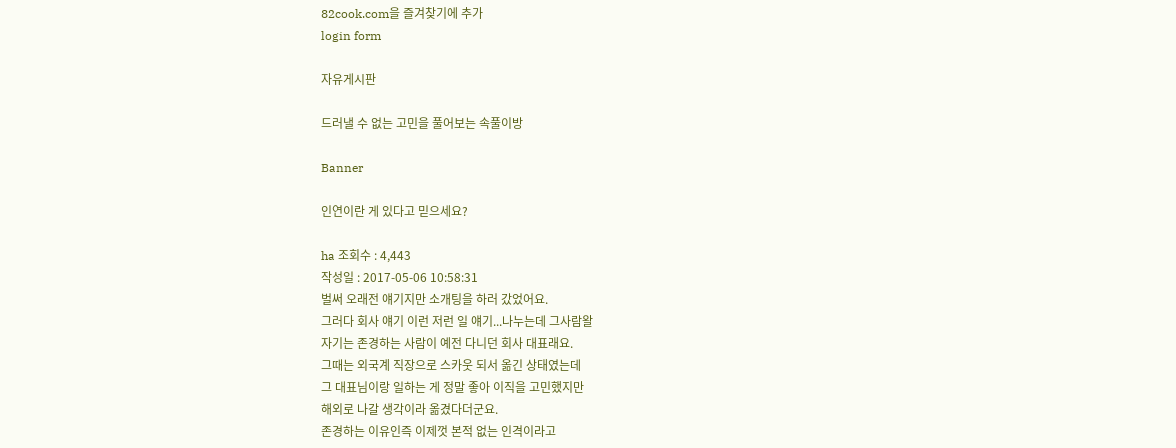82cook.com을 즐겨찾기에 추가
login form

자유게시판

드러낼 수 없는 고민을 풀어보는 속풀이방

Banner

인연이란 게 있다고 믿으세요?

ha 조회수 : 4,443
작성일 : 2017-05-06 10:58:31
벌써 오래전 얘기지만 소개팅을 하러 갔었어요.
그러다 회사 얘기 이런 저런 일 얘기...나누는데 그사람왈
자기는 존경하는 사람이 예전 다니던 회사 대표래요.
그때는 외국계 직장으로 스카웃 되서 옮긴 상태였는데
그 대표님이랑 일하는 게 정말 좋아 이직을 고민했지만
해외로 나갈 생각이라 옮겼다더군요.
존경하는 이유인즉 이제껏 본적 없는 인격이라고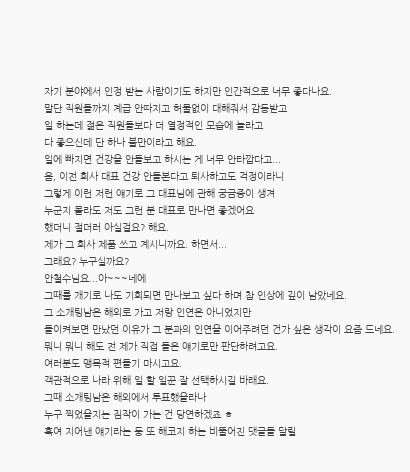자기 분야에서 인정 받는 사람이기도 하지만 인간적으로 너무 좋다나요.
말단 직원들까지 계급 안따지고 허물없이 대해줘서 감동받고
일 하는데 젊은 직원들보다 더 열정적인 모습에 놀라고
다 좋으신데 단 하나 불만이라고 해요.
일에 빠지면 건강을 안돌보고 하시는 게 너무 안타깝다고...
음, 이전 회사 대표 건강 안돌본다고 퇴사하고도 걱정이라니
그렇게 이런 저런 얘기로 그 대표님에 관해 궁금증이 생겨
누군지 몰라도 저도 그런 분 대표로 만나면 좋겠어요
했더니 절더러 아실걸요? 해요.
제가 그 회사 제품 쓰고 계시니까요. 하면서...
그래요? 누구실까요?
안철수님요...아~~~네에
그때를 개기로 나도 기회되면 만나보고 싶다 하며 참 인상에 깊이 남았네요.
그 소개팅남은 해외로 가고 저랑 인연은 아니었지만
돌이켜보면 만났던 이유가 그 분과의 인연을 이어주려던 건가 싶은 생각이 요즘 드네요.
뭐니 뭐니 해도 전 제가 직접 들은 얘기로만 판단하려고요.
여러분도 맹목적 편들기 마시고요.
객관적으로 나라 위해 일 할 일꾼 잘 선택하시길 바래요.
그때 소개팅남은 해외에서 투표했을라나
누구 찍었을지는 짐작이 가는 건 당연하겠죠 ㅎ
혹여 지어낸 얘기라는 둥 또 해코지 하는 비뚤어진 댓글들 달릴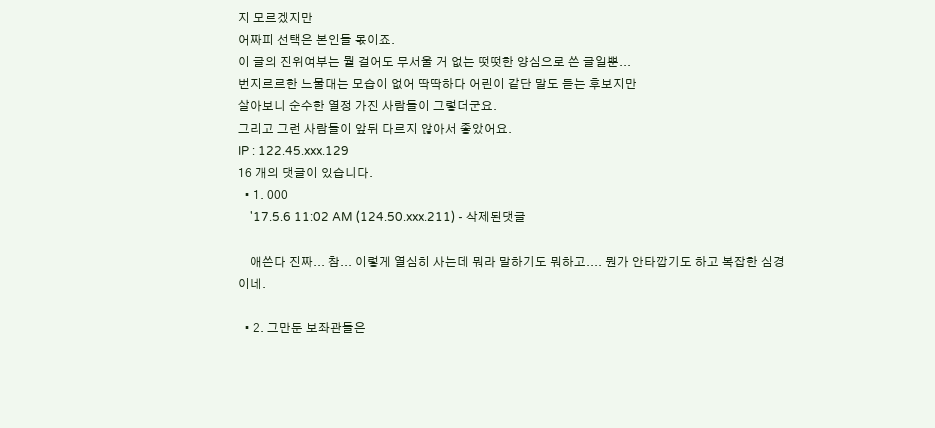지 모르겠지만
어짜피 선택은 본인들 몫이죠.
이 글의 진위여부는 뭘 걸어도 무서울 거 없는 떳떳한 양심으로 쓴 글일뿐...
번지르르한 느물대는 모습이 없어 딱딱하다 어린이 같단 말도 듣는 후보지만
살아보니 순수한 열정 가진 사람들이 그렇더군요.
그리고 그런 사람들이 앞뒤 다르지 않아서 좋았어요.
IP : 122.45.xxx.129
16 개의 댓글이 있습니다.
  • 1. 000
    '17.5.6 11:02 AM (124.50.xxx.211) - 삭제된댓글

    애쓴다 진짜... 참... 이렇게 열심히 사는데 뭐라 말하기도 뭐하고.... 뭔가 안타깝기도 하고 복잡한 심경이네.

  • 2. 그만둔 보좌관들은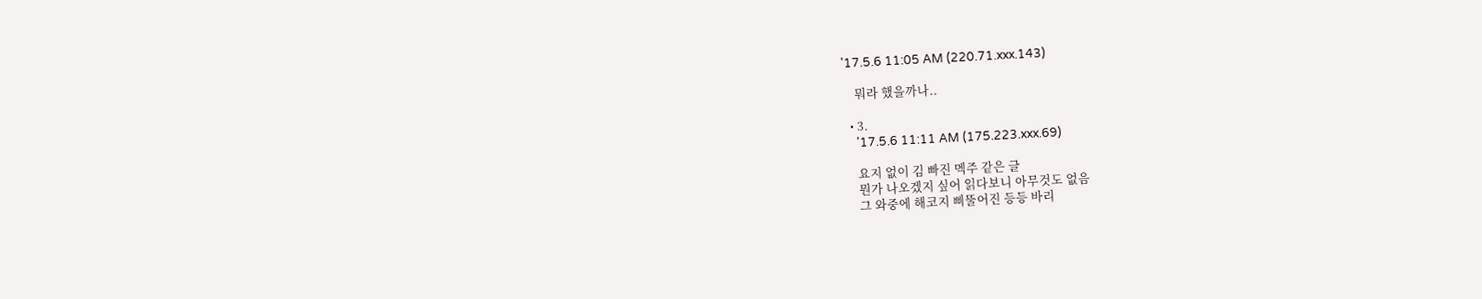'17.5.6 11:05 AM (220.71.xxx.143)

    뭐라 했을까나..

  • 3.
    '17.5.6 11:11 AM (175.223.xxx.69)

    요지 없이 김 빠진 멕주 같은 글
    뭔가 나오겠지 싶어 읽다보니 아무것도 없음
    그 와중에 해코지 삐뚤어진 등등 바리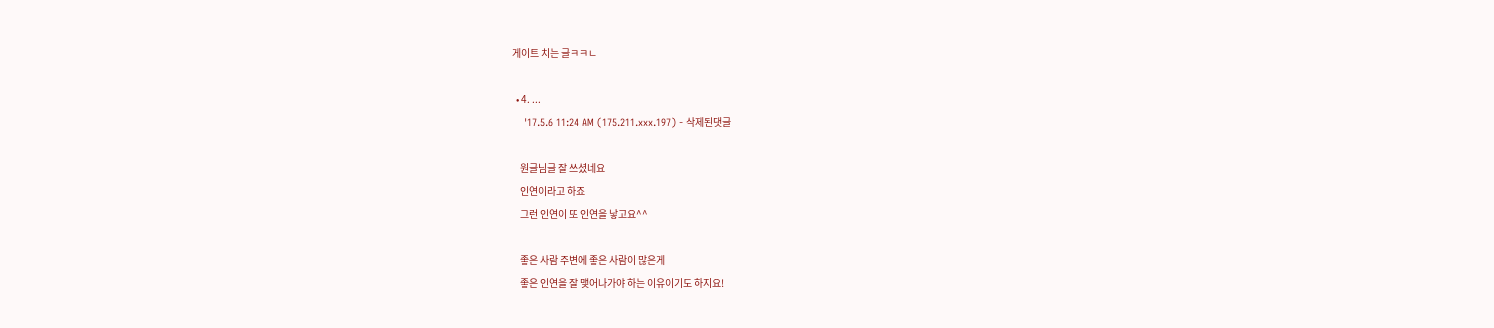게이트 치는 글ㅋㅋㄴ

  • 4. ...
    '17.5.6 11:24 AM (175.211.xxx.197) - 삭제된댓글

    원글님글 잘 쓰셨네요
    인연이라고 하죠
    그런 인연이 또 인연을 낳고요^^

    좋은 사람 주변에 좋은 사람이 많은게
    좋은 인연을 잘 맺어나가야 하는 이유이기도 하지요!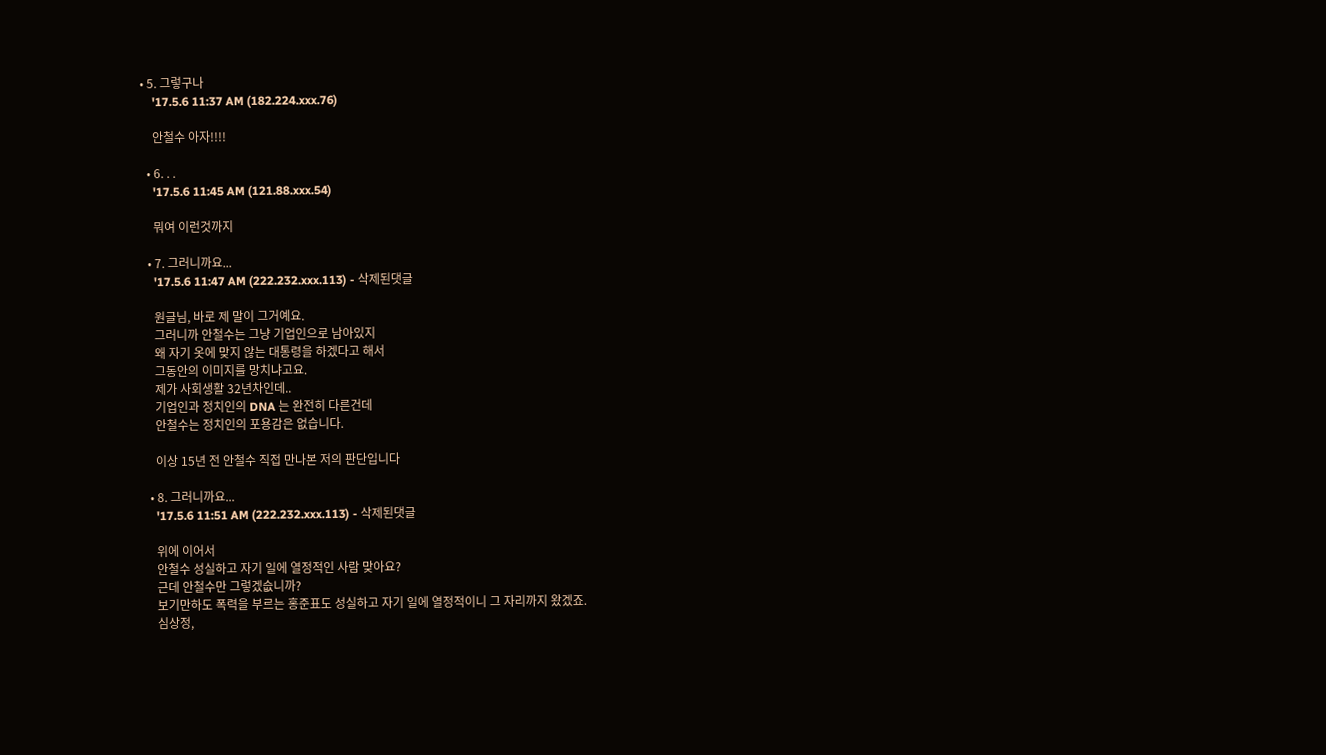• 5. 그렇구나
    '17.5.6 11:37 AM (182.224.xxx.76)

    안철수 아자!!!!

  • 6. . .
    '17.5.6 11:45 AM (121.88.xxx.54)

    뭐여 이런것까지

  • 7. 그러니까요...
    '17.5.6 11:47 AM (222.232.xxx.113) - 삭제된댓글

    원글님, 바로 제 말이 그거예요.
    그러니까 안철수는 그냥 기업인으로 남아있지
    왜 자기 옷에 맞지 않는 대통령을 하겠다고 해서
    그동안의 이미지를 망치냐고요.
    제가 사회생활 32년차인데..
    기업인과 정치인의 DNA 는 완전히 다른건데
    안철수는 정치인의 포용감은 없습니다.

    이상 15년 전 안철수 직접 만나본 저의 판단입니다

  • 8. 그러니까요...
    '17.5.6 11:51 AM (222.232.xxx.113) - 삭제된댓글

    위에 이어서
    안철수 성실하고 자기 일에 열정적인 사람 맞아요?
    근데 안철수만 그렇겠슶니까?
    보기만하도 폭력을 부르는 홍준표도 성실하고 자기 일에 열정적이니 그 자리까지 왔겠죠.
    심상정,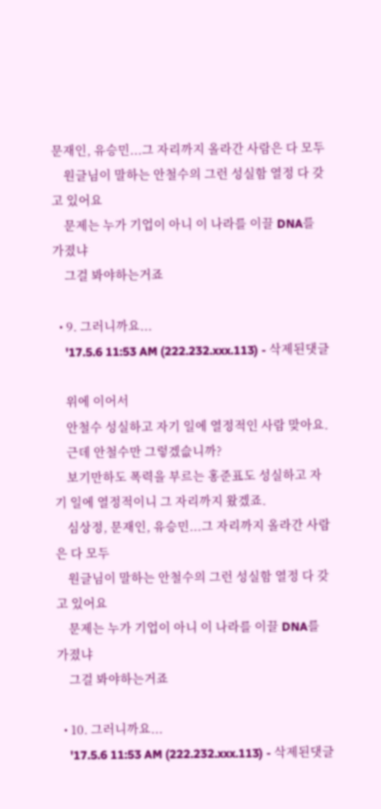문재인, 유승민...그 자리까지 올라간 사람은 다 모두
    원글님이 말하는 안철수의 그런 성실함 열정 다 갖고 있어요
    문제는 누가 기업이 아니 이 나라를 이끌 DNA를 가졌냐
    그걸 봐야하는거죠

  • 9. 그러니까요...
    '17.5.6 11:53 AM (222.232.xxx.113) - 삭제된댓글

    위에 이어서
    안철수 성실하고 자기 일에 열정적인 사람 맞아요.
    근데 안철수만 그렇겠슶니까?
    보기만하도 폭력을 부르는 홍준표도 성실하고 자기 일에 열정적이니 그 자리까지 왔겠죠.
    심상정, 문재인, 유승민...그 자리까지 올라간 사람은 다 모두
    원글님이 말하는 안철수의 그런 성실함 열정 다 갖고 있어요
    문제는 누가 기업이 아니 이 나라를 이끌 DNA를 가졌냐
    그걸 봐야하는거죠

  • 10. 그러니까요...
    '17.5.6 11:53 AM (222.232.xxx.113) - 삭제된댓글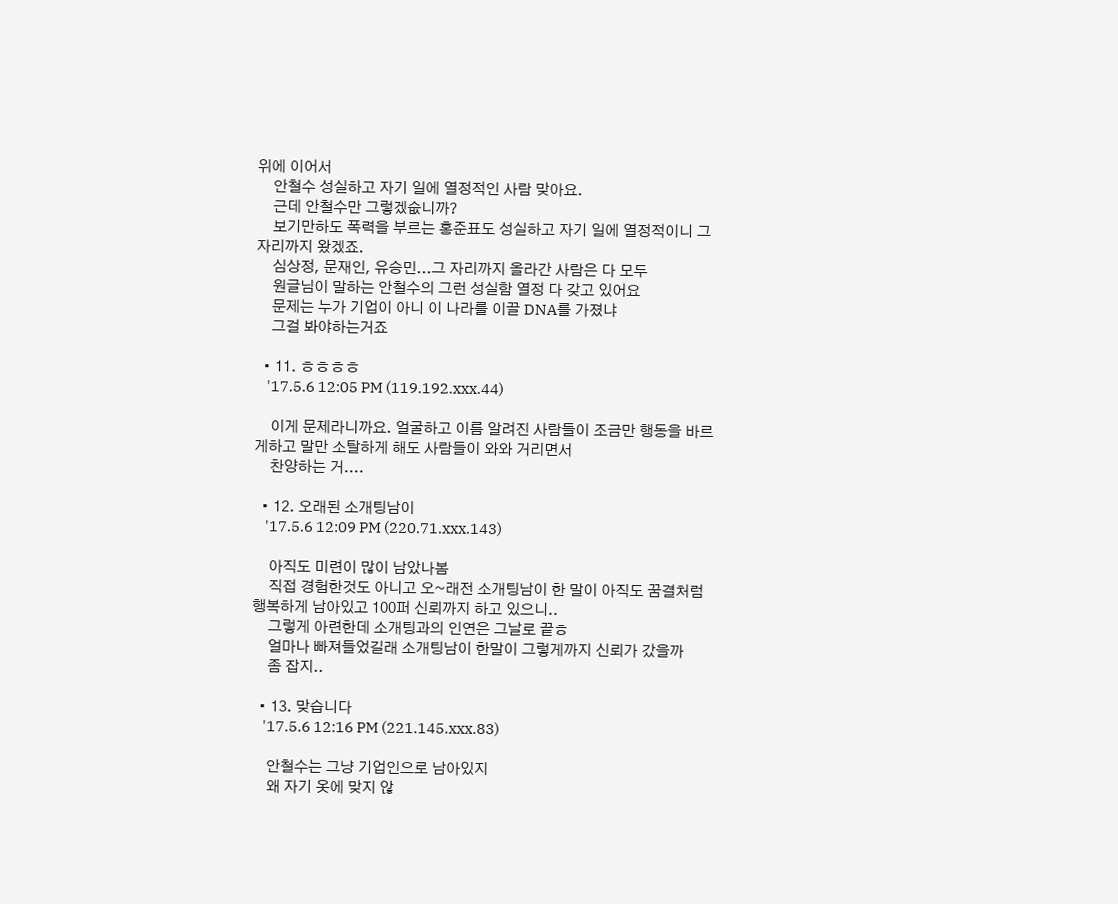위에 이어서
    안철수 성실하고 자기 일에 열정적인 사람 맞아요.
    근데 안철수만 그렇겠슶니까?
    보기만하도 폭력을 부르는 홍준표도 성실하고 자기 일에 열정적이니 그 자리까지 왔겠죠.
    심상정, 문재인, 유승민...그 자리까지 올라간 사람은 다 모두
    원글님이 말하는 안철수의 그런 성실함 열정 다 갖고 있어요
    문제는 누가 기업이 아니 이 나라를 이끌 DNA를 가졌냐
    그걸 봐야하는거죠

  • 11. ㅎㅎㅎㅎ
    '17.5.6 12:05 PM (119.192.xxx.44)

    이게 문제라니까요. 얼굴하고 이름 알려진 사람들이 조금만 행동을 바르게하고 말만 소탈하게 해도 사람들이 와와 거리면서
    찬양하는 거....

  • 12. 오래된 소개팅남이
    '17.5.6 12:09 PM (220.71.xxx.143)

    아직도 미련이 많이 남았나봄
    직접 경험한것도 아니고 오~래전 소개팅남이 한 말이 아직도 꿈결처럼 행복하게 남아있고 100퍼 신뢰까지 하고 있으니..
    그렇게 아련한데 소개팅과의 인연은 그날로 끝ㅎ
    얼마나 빠져들었길래 소개팅남이 한말이 그렇게까지 신뢰가 갔을까
    좀 잡지..

  • 13. 맞습니다
    '17.5.6 12:16 PM (221.145.xxx.83)

    안철수는 그냥 기업인으로 남아있지
    왜 자기 옷에 맞지 않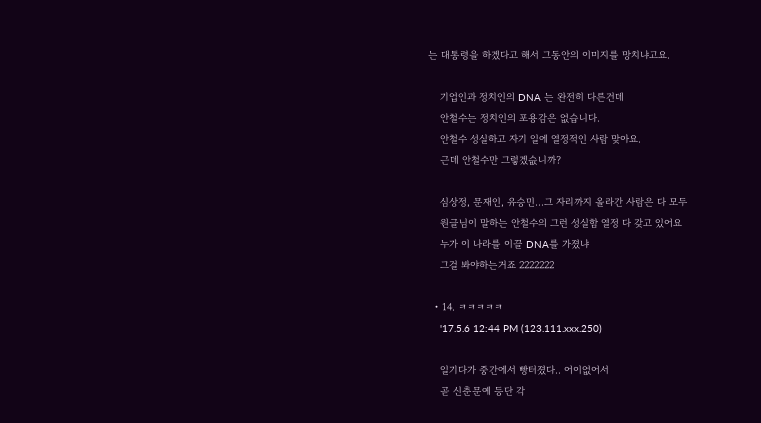는 대통령을 하겠다고 해서 그동안의 이미지를 망치냐고요.

    기업인과 정치인의 DNA 는 완전히 다른건데
    안철수는 정치인의 포용감은 없습니다.
    안철수 성실하고 자기 일에 열정적인 사람 맞아요.
    근데 안철수만 그렇겠슶니까?

    심상정, 문재인, 유승민...그 자리까지 올라간 사람은 다 모두
    원글님이 말하는 안철수의 그런 성실함 열정 다 갖고 있어요
    누가 이 나라를 이끌 DNA를 가졌냐
    그걸 봐야하는거죠 2222222

  • 14. ㅋㅋㅋㅋㅋ
    '17.5.6 12:44 PM (123.111.xxx.250)

    일기다가 중간에서 빵터졌다.. 어이없어서
    곧 신춘문예 등단 각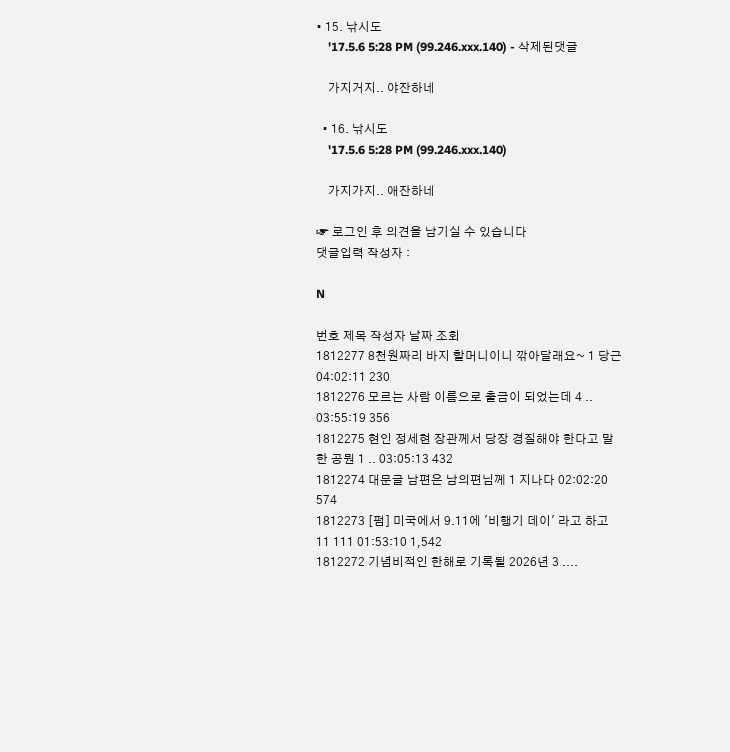• 15. 낚시도
    '17.5.6 5:28 PM (99.246.xxx.140) - 삭제된댓글

    가지거지.. 야잔하네

  • 16. 낚시도
    '17.5.6 5:28 PM (99.246.xxx.140)

    가지가지.. 애잔하네

☞ 로그인 후 의견을 남기실 수 있습니다
댓글입력 작성자 :

N

번호 제목 작성자 날짜 조회
1812277 8천원짜리 바지 할머니이니 깎아달래요~ 1 당근 04:02:11 230
1812276 모르는 사람 이름으로 출금이 되었는데 4 .. 03:55:19 356
1812275 현인 정세현 장관께서 당장 경질해야 한다고 말한 공뭔 1 .. 03:05:13 432
1812274 대문글 남편은 남의편님께 1 지나다 02:02:20 574
1812273 [펌] 미국에서 9.11에 '비행기 데이' 라고 하고 11 111 01:53:10 1,542
1812272 기념비적인 한해로 기록될 2026년 3 ....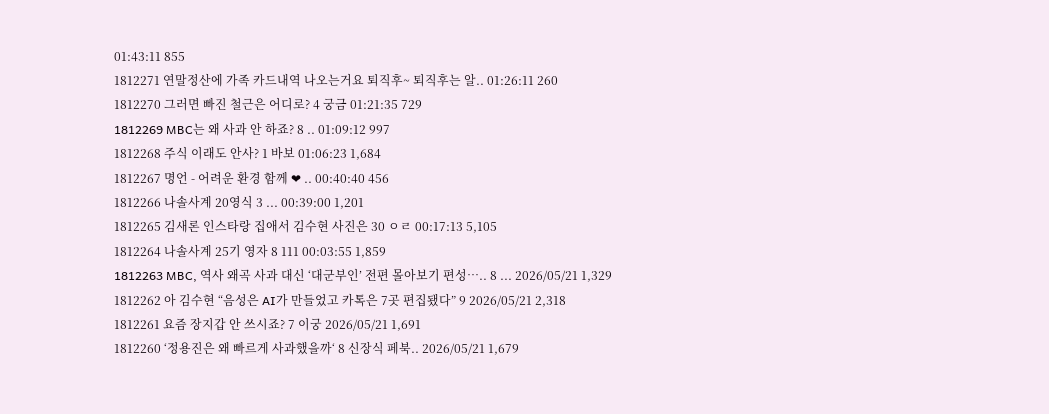01:43:11 855
1812271 연말정산에 가족 카드내역 나오는거요 퇴직후~ 퇴직후는 알.. 01:26:11 260
1812270 그러면 빠진 철근은 어디로? 4 궁금 01:21:35 729
1812269 MBC는 왜 사과 안 하죠? 8 .. 01:09:12 997
1812268 주식 이래도 안사? 1 바보 01:06:23 1,684
1812267 명언 - 어려운 환경 함께 ❤ .. 00:40:40 456
1812266 나솔사계 20영식 3 ... 00:39:00 1,201
1812265 김새론 인스타랑 집애서 김수현 사진은 30 ㅇㄹ 00:17:13 5,105
1812264 나솔사계 25기 영자 8 111 00:03:55 1,859
1812263 MBC, 역사 왜곡 사과 대신 ‘대군부인’ 전편 몰아보기 편성….. 8 ... 2026/05/21 1,329
1812262 아 김수현 “음성은 AI가 만들었고 카톡은 7곳 편집됐다” 9 2026/05/21 2,318
1812261 요즘 장지갑 안 쓰시죠? 7 이궁 2026/05/21 1,691
1812260 ‘정용진은 왜 빠르게 사과했을까‘ 8 신장식 페북.. 2026/05/21 1,679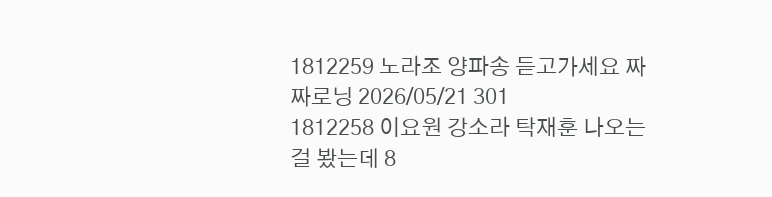1812259 노라조 양파송 듣고가세요 짜짜로닝 2026/05/21 301
1812258 이요원 강소라 탁재훈 나오는 걸 봤는데 8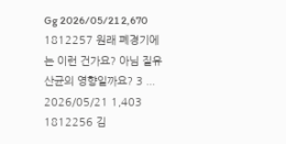Gg 2026/05/21 2,670
1812257 원래 폐경기에는 이런 건가요? 아님 질유산균의 영향일까요? 3 ... 2026/05/21 1,403
1812256 김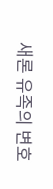새론 유족의 변호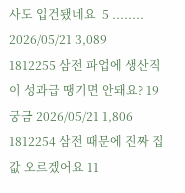사도 입건됐네요  5 ........ 2026/05/21 3,089
1812255 삼전 파업에 생산직이 성과급 땡기면 안돼요? 19 궁금 2026/05/21 1,806
1812254 삼전 때문에 진짜 집값 오르겠어요 11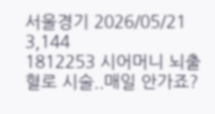서울경기 2026/05/21 3,144
1812253 시어머니 뇌출혈로 시술..매일 안가죠?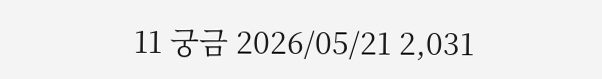11 궁금 2026/05/21 2,031